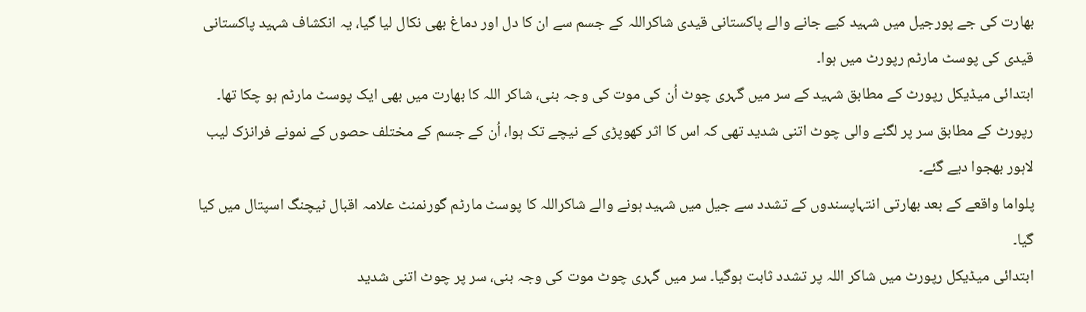بھارت کی جے پورجیل میں شہید کیے جانے والے پاکستانی قیدی شاکراللہ کے جسم سے ان کا دل اور دماغ بھی نکال لیا گیا، یہ انکشاف شہید پاکستانی قیدی کی پوسٹ مارٹم رپورٹ میں ہوا۔
ابتدائی میڈیکل رپورٹ کے مطابق شہید کے سر میں گہری چوٹ اُن کی موت کی وجہ بنی، شاکر اللہ کا بھارت میں بھی ایک پوسٹ مارٹم ہو چکا تھا۔
رپورٹ کے مطابق سر پر لگنے والی چوٹ اتنی شدید تھی کہ اس کا اثر کھوپڑی کے نیچے تک ہوا، اُن کے جسم کے مختلف حصوں کے نمونے فرانزک لیب لاہور بھجوا دیے گئے۔
پلواما واقعے کے بعد بھارتی انتہاپسندوں کے تشدد سے جیل میں شہید ہونے والے شاکراللہ کا پوسٹ مارٹم گورنمنٹ علامہ اقبال ٹیچنگ اسپتال میں کیا گیا۔
ابتدائی میڈیکل رپورٹ میں شاکر اللہ پر تشدد ثابت ہوگیا۔ سر میں گہری چوٹ موت کی وجہ بنی، سر پر چوٹ اتنی شدید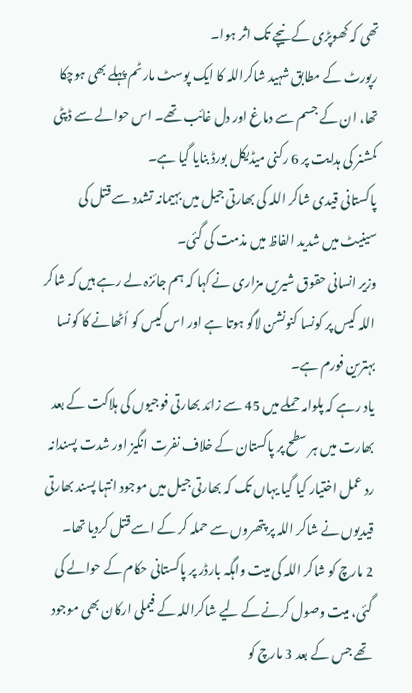تھی کہ کھوپڑی کے نیچے تک اثر ہوا۔
رپورٹ کے مطابق شہید شاکراللہ کا ایک پوسٹ مارٹم پہلے بھی ہوچکا تھا، ان کے جسم سے دماغ اور دل غائب تھے۔ اس حوالے سے ڈپٹی کمشنر کی ہدایت پر 6 رکنی میڈیکل بورڈ بنایا گیا ہے۔
پاکستانی قیدی شاکر اللہ کی بھارتی جیل میں بہیمانہ تشدد سے قتل کی سینیٹ میں شدید الفاظ میں مذمت کی گئی۔
وزیر انسانی حقوق شیریں مزاری نے کہا کہ ہم جائزہ لے رہے ہیں کہ شاکر اللہ کیس پر کونسا کنونشن لاگو ہوتا ہے اور اس کیس کو اُٹھانے کا کونسا بہترین فورم ہے۔
یاد رہے کہ پلوامہ حملے میں 45 سے زائد بھارتی فوجیوں کی ہلاکت کے بعد بھارت میں ہر سطح پر پاکستان کے خلاف نفرت انگیز اور شدت پسندانہ رد عمل اختیار کیا گیا یہاں تک کہ بھارتی جیل میں موجود انتہا پسند بھارتی قیدیوں نے شاکر اللہ پر پتھروں سے حملہ کر کے اسے قتل کردیا تھا۔
2 مارچ کو شاکر اللہ کی میت واہگہ بارڈر پر پاکستانی حکام کے حوالے کی گئی، میت وصول کرنے کے لیے شاکراللہ کے فیملی ارکان بھی موجود تھے جس کے بعد 3 مارچ کو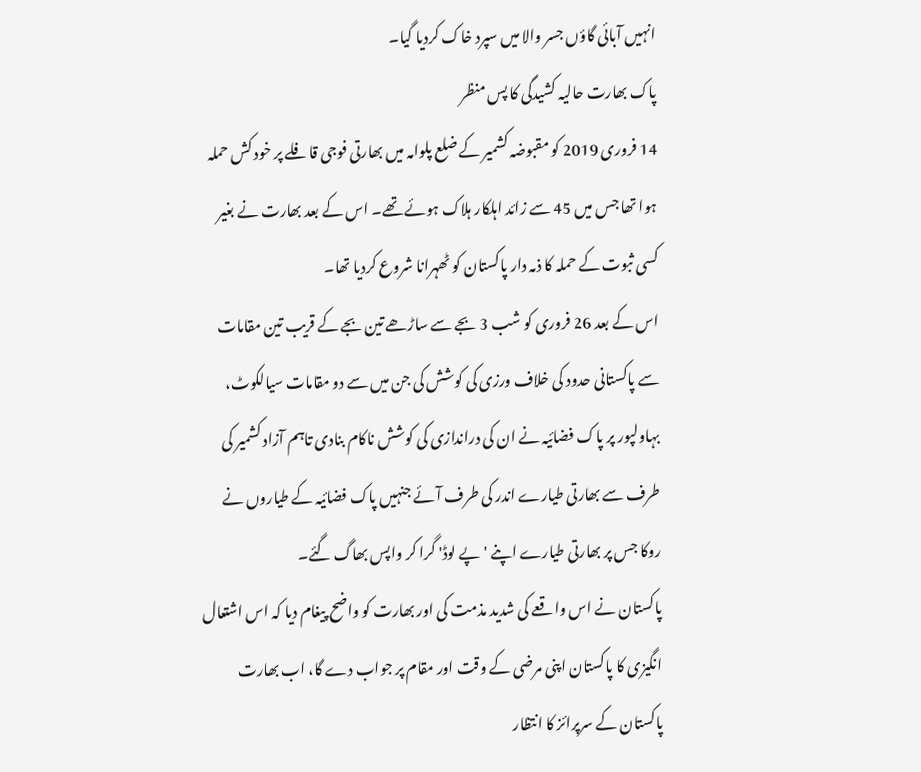انہیں آبائی گاؤں جسر والا میں سپرد خاک کردیا گیا۔
پاک بھارت حالیہ کشیدگی کا پس منظر
14 فروری 2019 کو مقبوضہ کشمیر کے ضلع پلوامہ میں بھارتی فوجی قافلے پر خود کش حملہ ہوا تھا جس میں 45 سے زائد اہلکار ہلاک ہوئے تھے۔ اس کے بعد بھارت نے بغیر کسی ثبوت کے حملہ کا ذمہ دار پاکستان کو ٹھہرانا شروع کردیا تھا۔
اس کے بعد 26 فروری کو شب 3 بجے سے ساڑھے تین بجے کے قریب تین مقامات سے پاکستانی حدود کی خلاف ورزی کی کوشش کی جن میں سے دو مقامات سیالکوٹ، بہاولپور پر پاک فضائیہ نے ان کی دراندازی کی کوشش ناکام بنادی تاہم آزاد کشمیر کی طرف سے بھارتی طیارے اندر کی طرف آئے جنہیں پاک فضائیہ کے طیاروں نے روکا جس پر بھارتی طیارے اپنے 'پے لوڈ' گرا کر واپس بھاگ گئے۔
پاکستان نے اس واقعے کی شدید مذمت کی اور بھارت کو واضح پیغام دیا کہ اس اشتعال انگیزی کا پاکستان اپنی مرضی کے وقت اور مقام پر جواب دے گا، اب بھارت پاکستان کے سرپرائز کا انتظار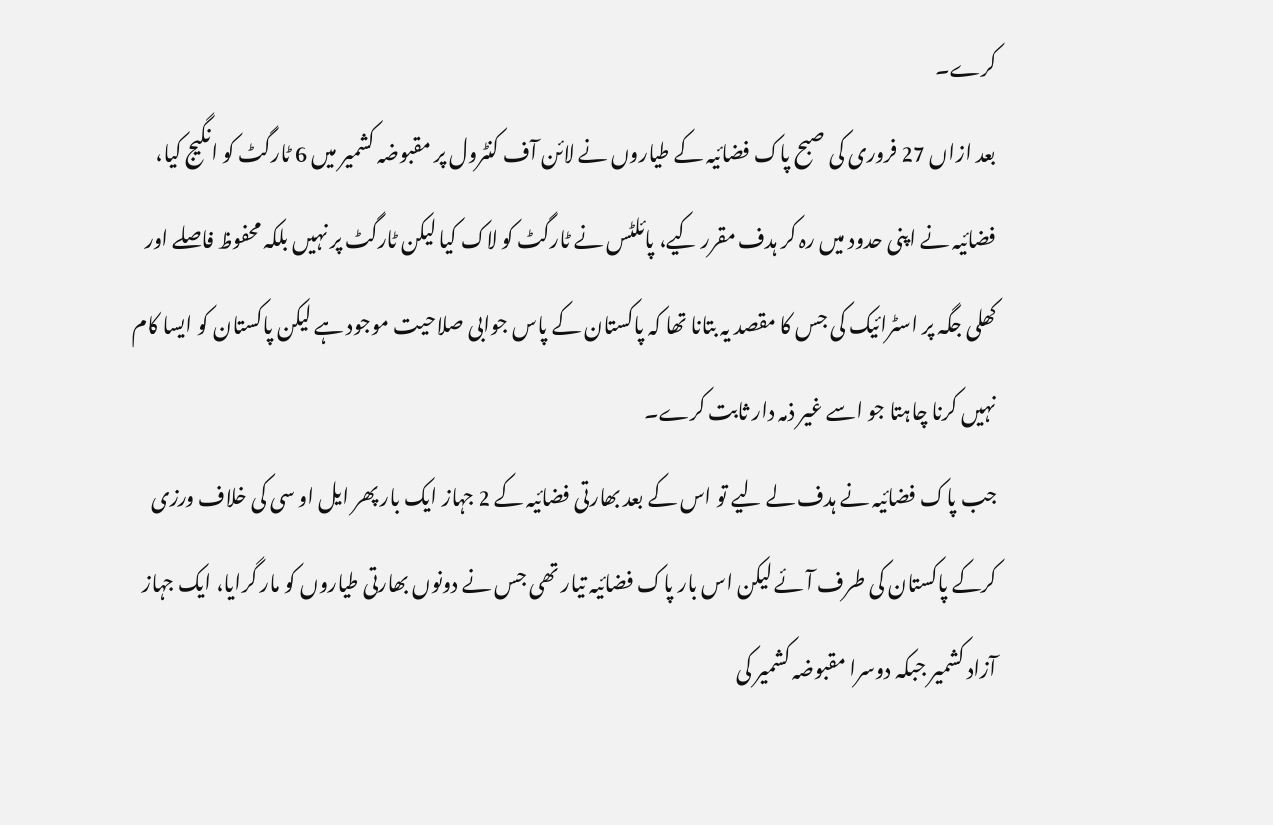کرے۔
بعد ازاں 27 فروری کی صبح پاک فضائیہ کے طیاروں نے لائن آف کنٹرول پر مقبوضہ کشمیر میں 6 ٹارگٹ کو انگیج کیا، فضائیہ نے اپنی حدود میں رہ کر ہدف مقرر کیے، پائلٹس نے ٹارگٹ کو لاک کیا لیکن ٹارگٹ پر نہیں بلکہ محفوظ فاصلے اور کھلی جگہ پر اسٹرائیک کی جس کا مقصد یہ بتانا تھا کہ پاکستان کے پاس جوابی صلاحیت موجود ہے لیکن پاکستان کو ایسا کام نہیں کرنا چاہتا جو اسے غیر ذمہ دار ثابت کرے۔
جب پاک فضائیہ نے ہدف لے لیے تو اس کے بعد بھارتی فضائیہ کے 2 جہاز ایک بار پھر ایل او سی کی خلاف ورزی کرکے پاکستان کی طرف آئے لیکن اس بار پاک فضائیہ تیار تھی جس نے دونوں بھارتی طیاروں کو مار گرایا، ایک جہاز آزاد کشمیر جبکہ دوسرا مقبوضہ کشمیر کی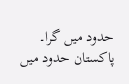حدود میں گرا۔
پاکستان حدود میں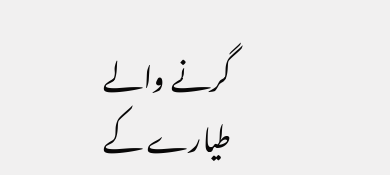گرنے والے طیارے کے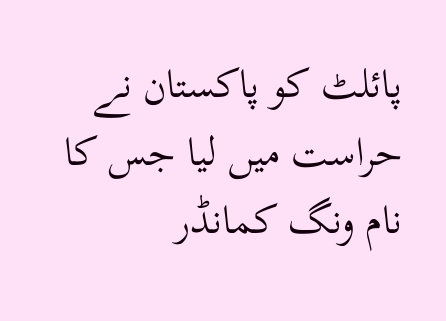پائلٹ کو پاکستان نے حراست میں لیا جس کا نام ونگ کمانڈر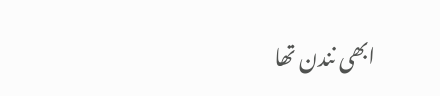ابھی نندن تھا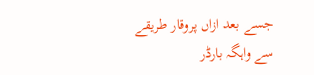جسے بعد ازاں پروقار طریقے سے واہگہ بارڈر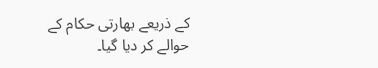کے ذریعے بھارتی حکام کے حوالے کر دیا گیا۔